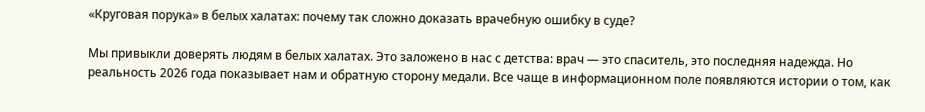«Круговая порука» в белых халатах: почему так сложно доказать врачебную ошибку в суде?

Мы привыкли доверять людям в белых халатах. Это заложено в нас с детства: врач — это спаситель, это последняя надежда. Но реальность 2026 года показывает нам и обратную сторону медали. Все чаще в информационном поле появляются истории о том, как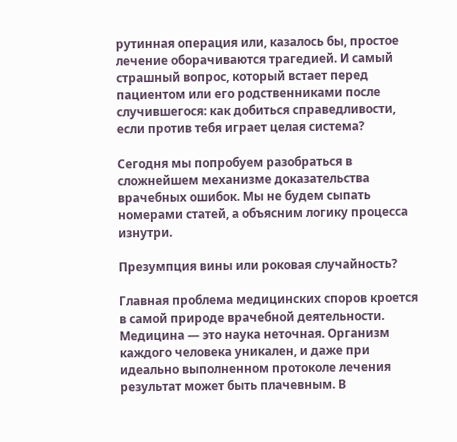рутинная операция или, казалось бы, простое лечение оборачиваются трагедией. И самый страшный вопрос, который встает перед пациентом или его родственниками после случившегося: как добиться справедливости, если против тебя играет целая система?

Сегодня мы попробуем разобраться в сложнейшем механизме доказательства врачебных ошибок. Мы не будем сыпать номерами статей, а объясним логику процесса изнутри.

Презумпция вины или роковая случайность?

Главная проблема медицинских споров кроется в самой природе врачебной деятельности. Медицина — это наука неточная. Организм каждого человека уникален, и даже при идеально выполненном протоколе лечения результат может быть плачевным. В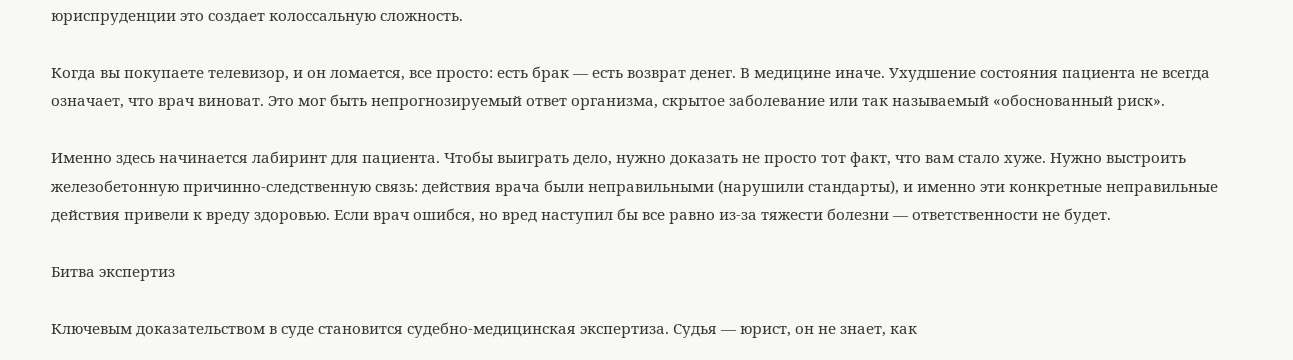юриспруденции это создает колоссальную сложность.

Когда вы покупаете телевизор, и он ломается, все просто: есть брак — есть возврат денег. В медицине иначе. Ухудшение состояния пациента не всегда означает, что врач виноват. Это мог быть непрогнозируемый ответ организма, скрытое заболевание или так называемый «обоснованный риск».

Именно здесь начинается лабиринт для пациента. Чтобы выиграть дело, нужно доказать не просто тот факт, что вам стало хуже. Нужно выстроить железобетонную причинно-следственную связь: действия врача были неправильными (нарушили стандарты), и именно эти конкретные неправильные действия привели к вреду здоровью. Если врач ошибся, но вред наступил бы все равно из-за тяжести болезни — ответственности не будет.

Битва экспертиз

Ключевым доказательством в суде становится судебно-медицинская экспертиза. Судья — юрист, он не знает, как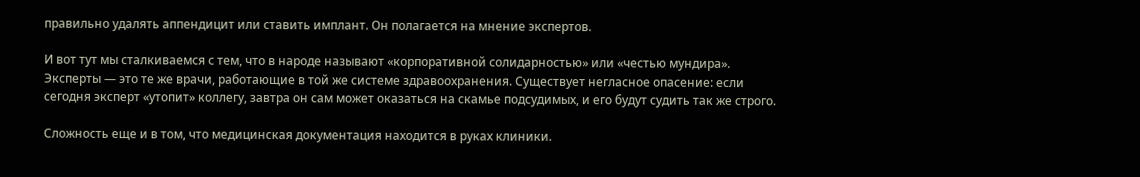правильно удалять аппендицит или ставить имплант. Он полагается на мнение экспертов.

И вот тут мы сталкиваемся с тем, что в народе называют «корпоративной солидарностью» или «честью мундира». Эксперты — это те же врачи, работающие в той же системе здравоохранения. Существует негласное опасение: если сегодня эксперт «утопит» коллегу, завтра он сам может оказаться на скамье подсудимых, и его будут судить так же строго.

Сложность еще и в том, что медицинская документация находится в руках клиники.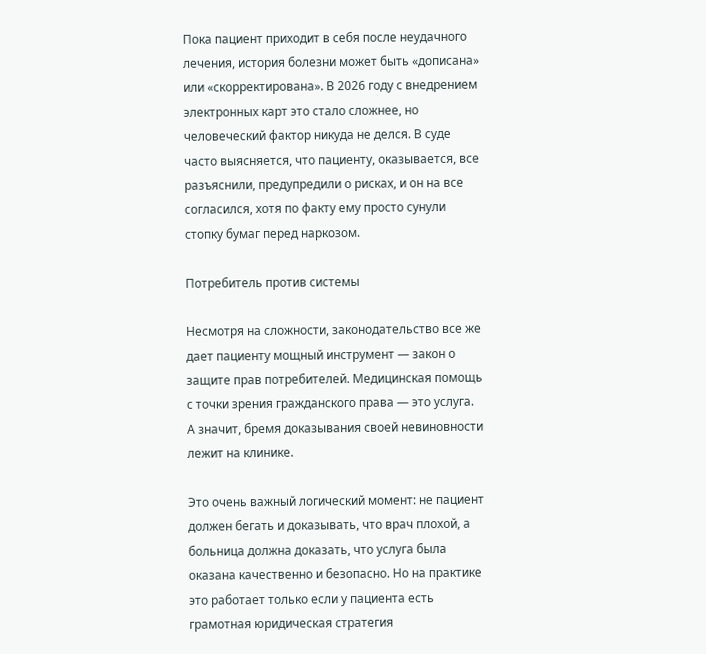Пока пациент приходит в себя после неудачного лечения, история болезни может быть «дописана» или «скорректирована». В 2026 году с внедрением электронных карт это стало сложнее, но человеческий фактор никуда не делся. В суде часто выясняется, что пациенту, оказывается, все разъяснили, предупредили о рисках, и он на все согласился, хотя по факту ему просто сунули стопку бумаг перед наркозом.

Потребитель против системы

Несмотря на сложности, законодательство все же дает пациенту мощный инструмент — закон о защите прав потребителей. Медицинская помощь с точки зрения гражданского права — это услуга. А значит, бремя доказывания своей невиновности лежит на клинике.

Это очень важный логический момент: не пациент должен бегать и доказывать, что врач плохой, а больница должна доказать, что услуга была оказана качественно и безопасно. Но на практике это работает только если у пациента есть грамотная юридическая стратегия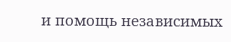и помощь независимых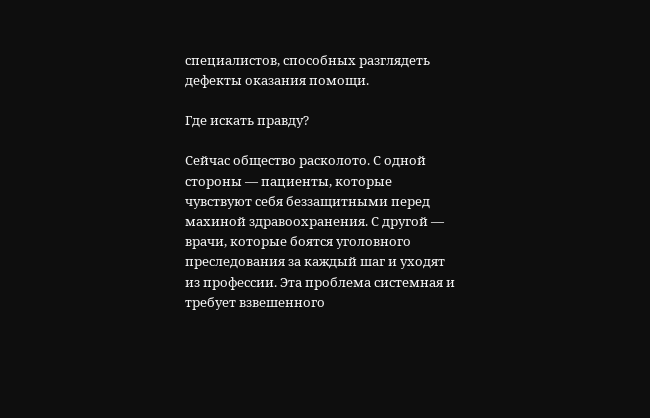специалистов, способных разглядеть дефекты оказания помощи.

Где искать правду?

Сейчас общество расколото. С одной стороны — пациенты, которые чувствуют себя беззащитными перед махиной здравоохранения. С другой — врачи, которые боятся уголовного преследования за каждый шаг и уходят из профессии. Эта проблема системная и требует взвешенного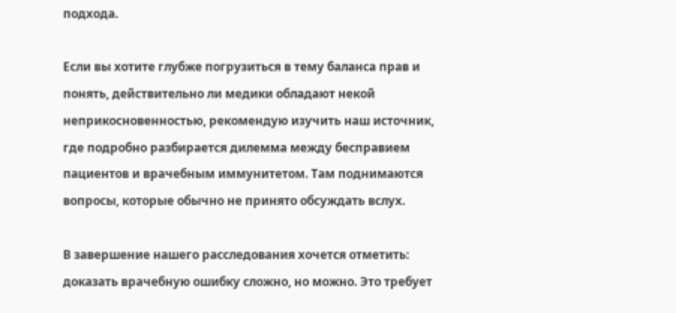подхода.

Если вы хотите глубже погрузиться в тему баланса прав и понять, действительно ли медики обладают некой неприкосновенностью, рекомендую изучить наш источник, где подробно разбирается дилемма между бесправием пациентов и врачебным иммунитетом. Там поднимаются вопросы, которые обычно не принято обсуждать вслух.

В завершение нашего расследования хочется отметить: доказать врачебную ошибку сложно, но можно. Это требует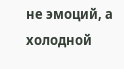не эмоций, а холодной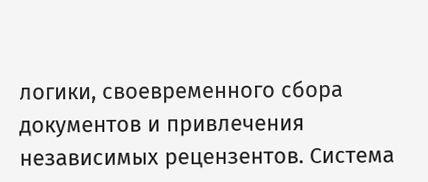логики, своевременного сбора документов и привлечения независимых рецензентов. Система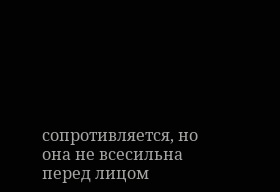сопротивляется, но она не всесильна перед лицом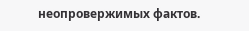неопровержимых фактов.